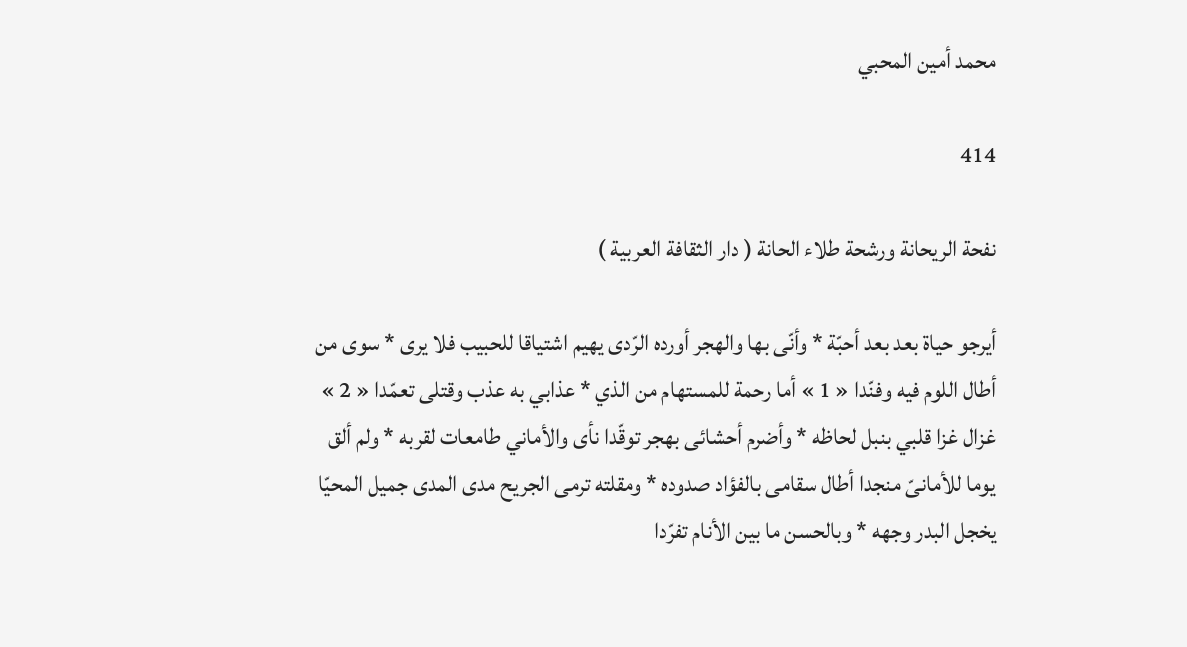محمد أمين المحبي

414

نفحة الريحانة ورشحة طلاء الحانة ( دار الثقافة العربية )

أيرجو حياة بعد بعد أحبّة * وأنّى بها والهجر أورده الرّدى يهيم اشتياقا للحبيب فلا يرى * سوى من أطال اللوم فيه وفنّدا « 1 » أما رحمة للمستهام من الذي * عذابي به عذب وقتلى تعمّدا « 2 » غزال غزا قلبي بنبل لحاظه * وأضرم أحشائى بهجر توقّدا نأى والأماني طامعات لقربه * ولم ألق يوما للأمانىّ منجدا أطال سقامى بالفؤاد صدوده * ومقلته ترمى الجريح مدى المدى جميل المحيّا يخجل البدر وجهه * وبالحسن ما بين الأنام تفرّدا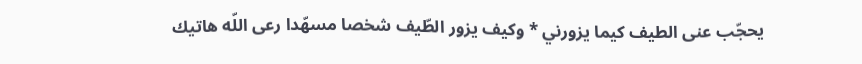يحجّب عنى الطيف كيما يزورني * وكيف يزور الطّيف شخصا مسهّدا رعى اللّه هاتيك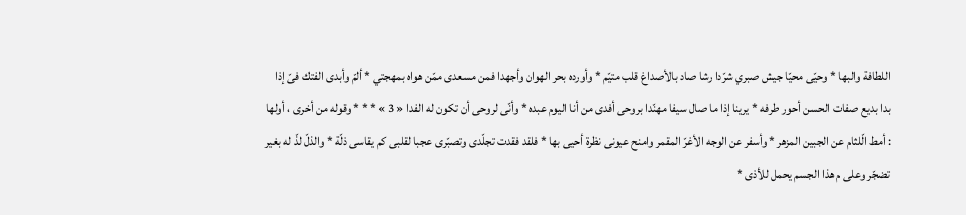اللطافة والبها * وحيّى محيّا جيش صبري شرّدا رشا صاد بالأصداغ قلب متيّم * وأورده بحر الهوان وأجهدا فمن مسعدى ممّن هواه بمهجتي * ألمّ وأبدى الفتك فىّ إذا بدا بديع صفات الحسن أحور طرفه * يرينا إذا ما صال سيفا مهنّدا بروحى أفدى من أنا اليوم عبده * وأنّى لروحى أن تكون له الفدا « 3 » * * * وقوله من أخرى ، أولها : أمط الّلثام عن الجبين المزهر * وأسفر عن الوجه الأغرّ المقمر وامنح عيونى نظرة أحيى بها * فلقد فقدت تجلّدى وتصبّرى عجبا لقلبى كم يقاسى ذلّة * والذلّ لذّ له بغير تضجّر وعلى م هذا الجسم يحمل للأذى *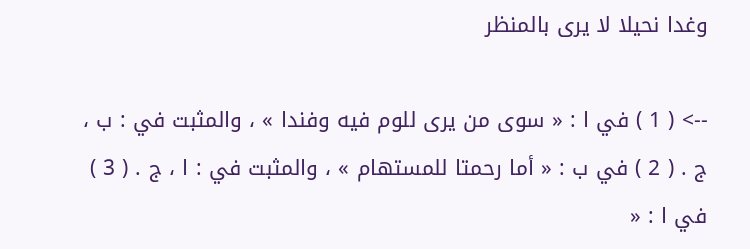وغدا نحيلا لا يرى بالمنظر

--> ( 1 ) في ا : « سوى من يرى للوم فيه وفندا » ، والمثبت في : ب ، ج . ( 2 ) في ب : « أما رحمتا للمستهام » ، والمثبت في : ا ، ج . ( 3 ) في ا : «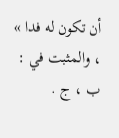أن تكون له فدا » ، والمثبت في : ب ، ج .